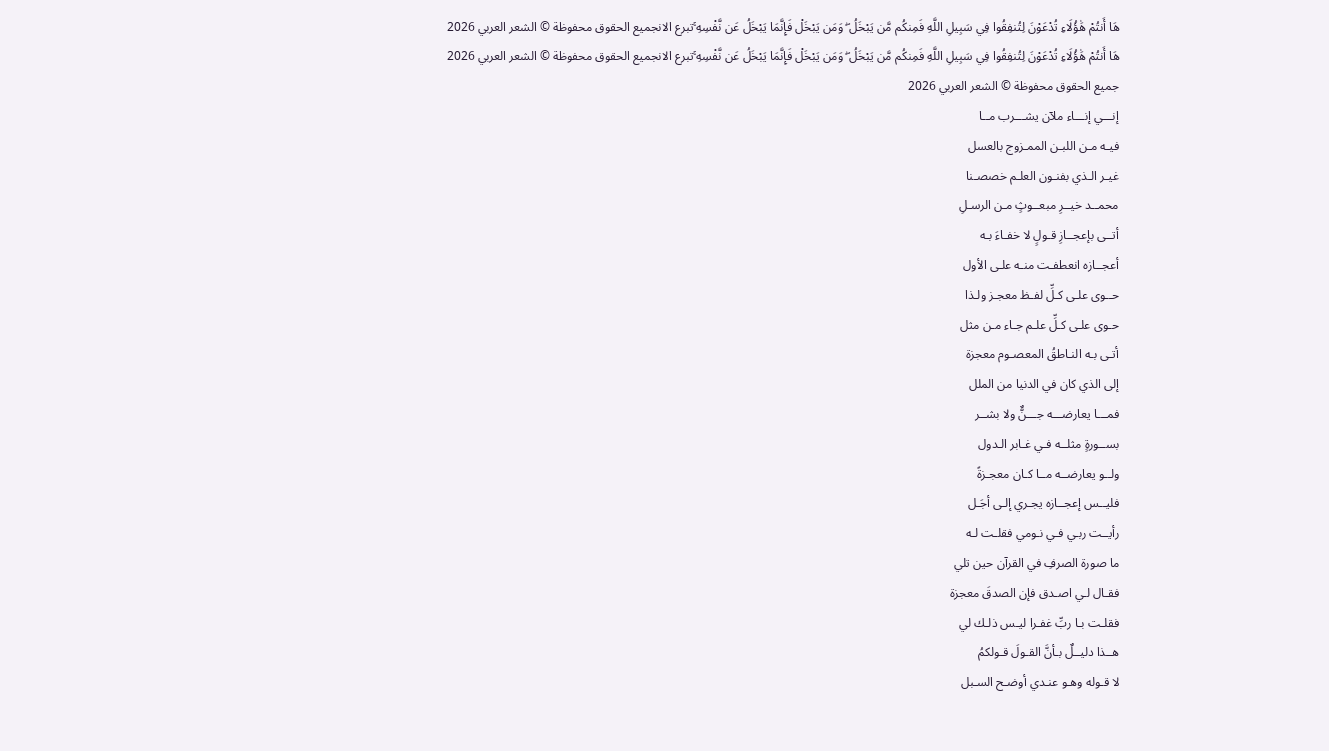هَا أَنتُمْ هَٰؤُلَاءِ تُدْعَوْنَ لِتُنفِقُوا فِي سَبِيلِ اللَّهِ فَمِنكُم مَّن يَبْخَلُ ۖ وَمَن يَبْخَلْ فَإِنَّمَا يَبْخَلُ عَن نَّفْسِهِ ۚتبرع الانجميع الحقوق محفوظة © الشعر العربي 2026
هَا أَنتُمْ هَٰؤُلَاءِ تُدْعَوْنَ لِتُنفِقُوا فِي سَبِيلِ اللَّهِ فَمِنكُم مَّن يَبْخَلُ ۖ وَمَن يَبْخَلْ فَإِنَّمَا يَبْخَلُ عَن نَّفْسِهِ ۚتبرع الانجميع الحقوق محفوظة © الشعر العربي 2026
جميع الحقوق محفوظة © الشعر العربي 2026
إنـــي إنـــاء ملآن يشـــرب مــا
فيـه مـن اللبـن الممـزوج بالعسل
غيـر الـذي بفنـون العلـم خصصـنا
محمــد خيــرِ مبعــوثٍ مـن الرسـلِ
أتــى بإعجــازِ قـولٍ لا خفـاءَ بـه
أعجــازه انعطفـت منـه علـى الأول
حــوى علـى كـلِّ لفـظ معجـز ولـذا
حـوى علـى كـلِّ علـم جـاء مـن مثل
أتـى بـه النـاطقُ المعصـوم معجزة
إلى الذي كان في الدنيا من الملل
فمـــا يعارضـــه جـــنٌّ ولا بشــر
بســورةٍ مثلــه فـي غـابر الـدول
ولــو يعارضــه مــا كـان معجـزةً
فليــس إعجــازه يجـري إلـى أجَـل
رأيــت ربـي فـي نـومي فقلـت لـه
ما صورة الصرفِ في القرآن حين تلي
فقـال لـي اصـدق فإن الصدقَ معجزة
فقلـت بـا ربِّ غفـرا ليـس ذلـك لي
هــذا دليــلٌ بـأنَّ القـولَ قـولكمُ
لا قـوله وهـو عنـدي أوضـح السـبل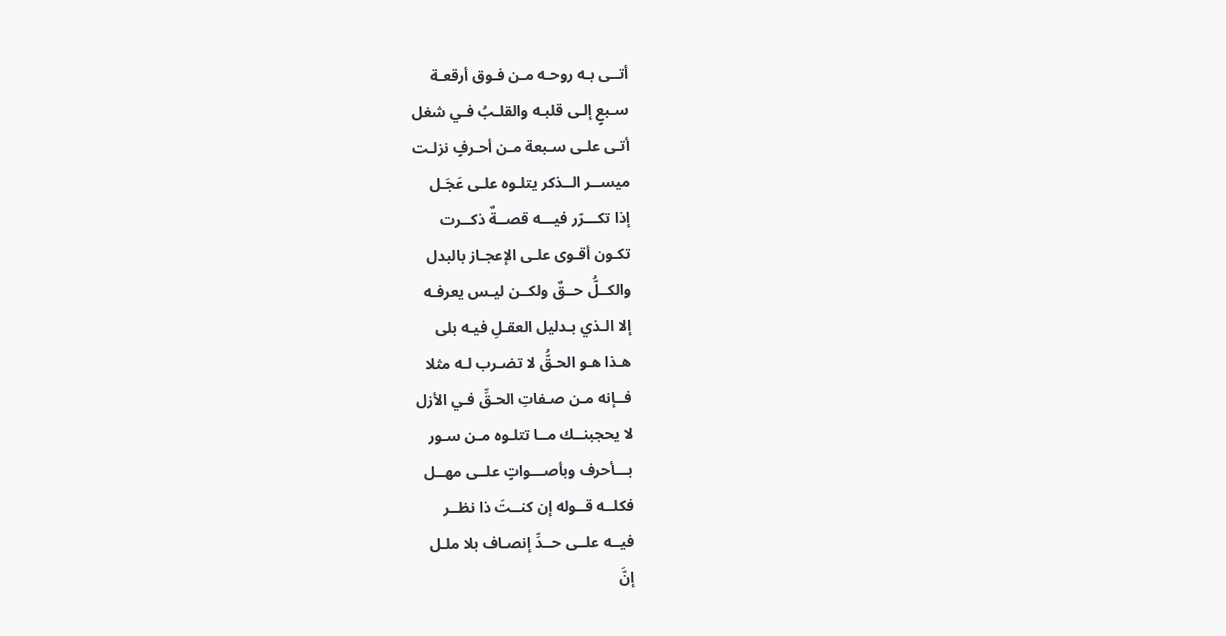أتــى بـه روحـه مـن فـوق أرقعـة
سـبعٍ إلـى قلبـه والقلـبُ فـي شغل
أتـى علـى سـبعة مـن أحـرفٍ نزلـت
ميســر الــذكر يتلـوه علـى عَجَـل
إذا تكـــرّر فيـــه قصــةٌ ذكــرت
تكـون أقـوى علـى الإعجـاز بالبدل
والكــلُّ حــقٌ ولكــن ليـس يعرفـه
إلا الـذي بـدليل العقـلِ فيـه بلى
هـذا هـو الحـقُّ لا تضـرب لـه مثلا
فــإنه مـن صـفاتِ الحـقِّ فـي الأزل
لا يحجبنــك مــا تتلـوه مـن سـور
بـــأحرف وبأصـــواتٍ علــى مهــل
فكلــه قــوله إن كنــتَ ذا نظــر
فيــه علــى حــدِّ إنصـاف بلا ملـل
إنَّ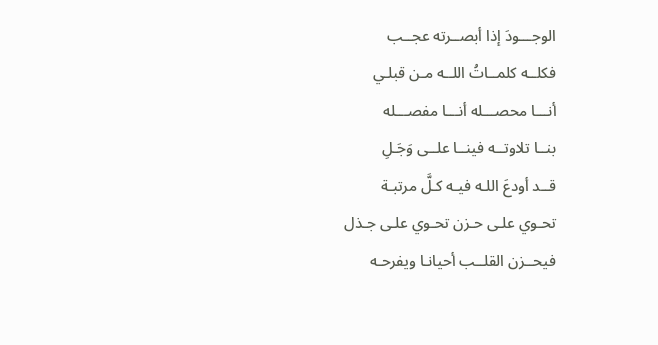الوجـــودَ إذا أبصــرته عجــب
فكلــه كلمــاتُ اللــه مـن قبلـي
أنـــا محصـــله أنـــا مفصـــله
بنــا تلاوتــه فينــا علــى وَجَـلِ
قــد أودعَ اللـه فيـه كـلَّ مرتبـة
تحـوي علـى حـزن تحـوي علـى جـذل
فيحــزن القلــب أحيانـا ويفرحـه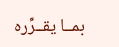بمــا يقــرِّره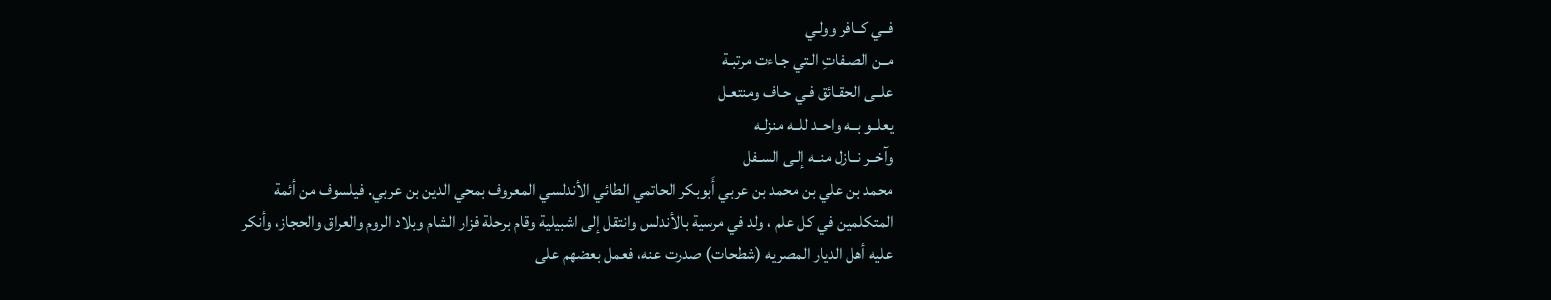فــي كــافر وولـي
مــن الصـفاتِ الـتي جـاءت مرتبـة
علــى الحقـائق فـي حـاف ومنتعـل
يعلــو بــه واحــد للــه منزلـه
وآخــر نــازل منــه إلـى السـفل
محمد بن علي بن محمد بن عربي أَبوبكر الحاتمي الطائي الأندلسي المعروف بمحي الدين بن عربي. فيلسوف من أئمة المتكلمين في كل علم ، ولد في مرسية بالأندلس وانتقل إلى اشبيلية وقام برحلة فزار الشام وبلاد الروم والعراق والحجاز، وأنكر عليه أهل الديار المصريه (شطحات) صدرت عنه، فعمل بعضهم على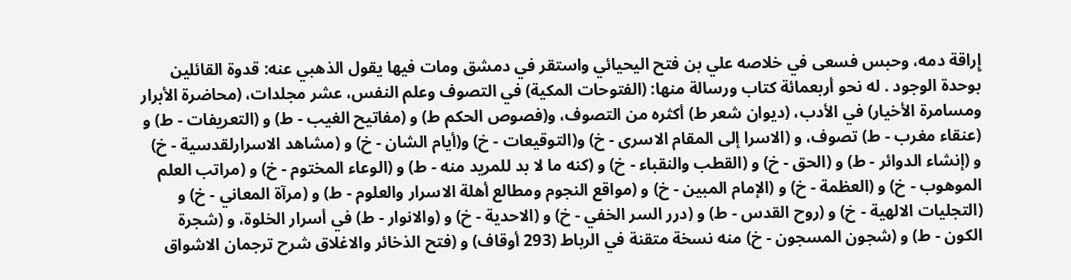إِراقة دمه، وحبس فسعى في خلاصه علي بن فتح اليحيائي واستقر في دمشق ومات فيها يقول الذهبي عنه: قدوة القائلين بوحدة الوجود . له نحو أربعمائة كتاب ورسالة منها: (الفتوحات المكية) في التصوف وعلم النفس، عشر مجلدات، (محاضرة الأبرار ومسامرة الأخيار) في الأدب، (ديوان شعر ط) أكثره من التصوف، و(فصوص الحكم ط) و (مفاتيح الغيب - ط) و (التعريفات - ط) و (عنقاء مغرب - ط) تصوف، و (الاسرا إلى المقام الاسرى - خ) و(التوقيعات - خ) و(أيام الشان - خ) و (مشاهد الاسرارلقدسية - خ) و (إنشاء الدوائر - ط) و (الحق - خ) و (القطب والنقباء - خ) و (كنه ما لا بد للمريد منه - ط) و (الوعاء المختوم - خ) و (مراتب العلم الموهوب - خ) و (العظمة - خ) و (الإمام المبين - خ) و (مواقع النجوم ومطالع أهلة الاسرار والعلوم - ط) و (مرآة المعاني - خ) و (التجليات الالهية - خ) و (روح القدس - ط) و (درر السر الخفي - خ) و (الاحدية - خ) و (والانوار - ط) في أسرار الخلوة، و (شجرة الكون - ط) و (شجون المسجون - خ) منه نسخة متقنة في الرباط (293 أوقاف) و (فتح الذخائر والاغلاق شرح ترجمان الاشواق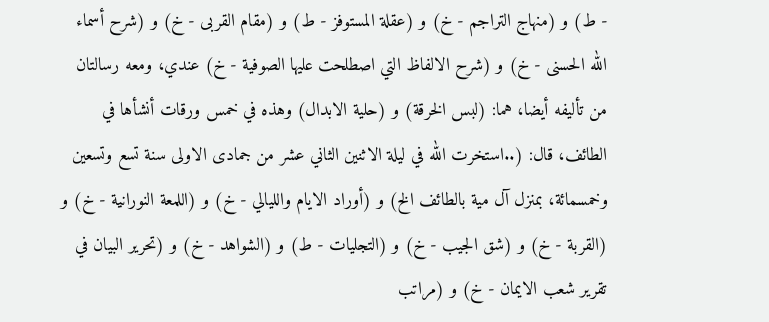- ط) و (منهاج التراجم - خ) و (عقلة المستوفز - ط) و (مقام القربى - خ) و (شرح أسماء الله الحسنى - خ) و (شرح الالفاظ التي اصطلحت عليها الصوفية - خ) عندي، ومعه رسالتان من تأليفه أيضا، هما: (لبس الخرقة) و (حلية الابدال) وهذه في خمس ورقات أنشأها في الطائف، قال: (..استخرت الله في ليلة الاثنين الثاني عشر من جمادى الاولى سنة تسع وتسعين وخمسمائة، بمنزل آل مية بالطائف الخ) و (أوراد الايام والليالي - خ) و (اللمعة النورانية - خ) و (القربة - خ) و (شق الجيب - خ) و (التجليات - ط) و (الشواهد - خ) و (تحرير البيان في تقرير شعب الايمان - خ) و (مراتب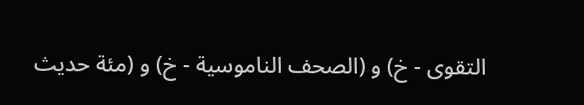التقوى - خ) و (الصحف الناموسية - خ) و (مئة حديث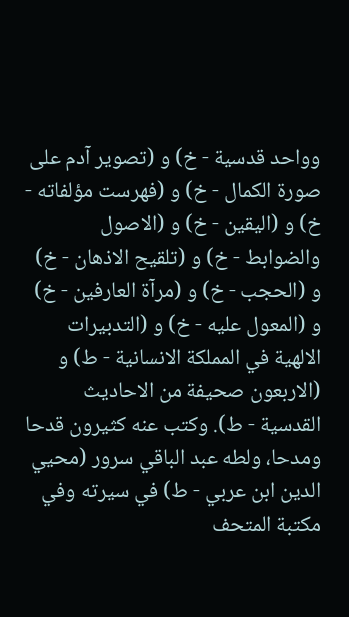وواحد قدسية - خ) و (تصوير آدم على صورة الكمال - خ) و (فهرست مؤلفاته - خ) و (اليقين - خ) و (الاصول والضوابط - خ) و (تلقيح الاذهان - خ) و (الحجب - خ) و (مرآة العارفين - خ) و (المعول عليه - خ) و (التدبيرات الالهية في المملكة الانسانية - ط) و (الاربعون صحيفة من الاحاديث القدسية - ط). وكتب عنه كثيرون قدحا ومدحا، ولطه عبد الباقي سرور (محيي الدين ابن عربي - ط) في سيرته وفي مكتبة المتحف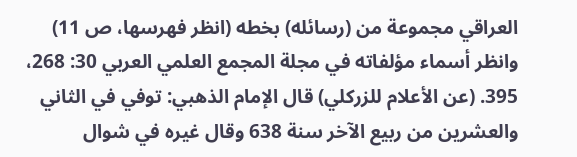العراقي مجموعة من (رسائله) بخطه (انظر فهرسها، ص 11) وانظر أسماء مؤلفاته في مجلة المجمع العلمي العربي 30: 268، 395. (عن الأعلام للزركلي) قال الإمام الذهبي: توفي في الثاني والعشرين من ربيع الآخر سنة 638 وقال غيره في شوال